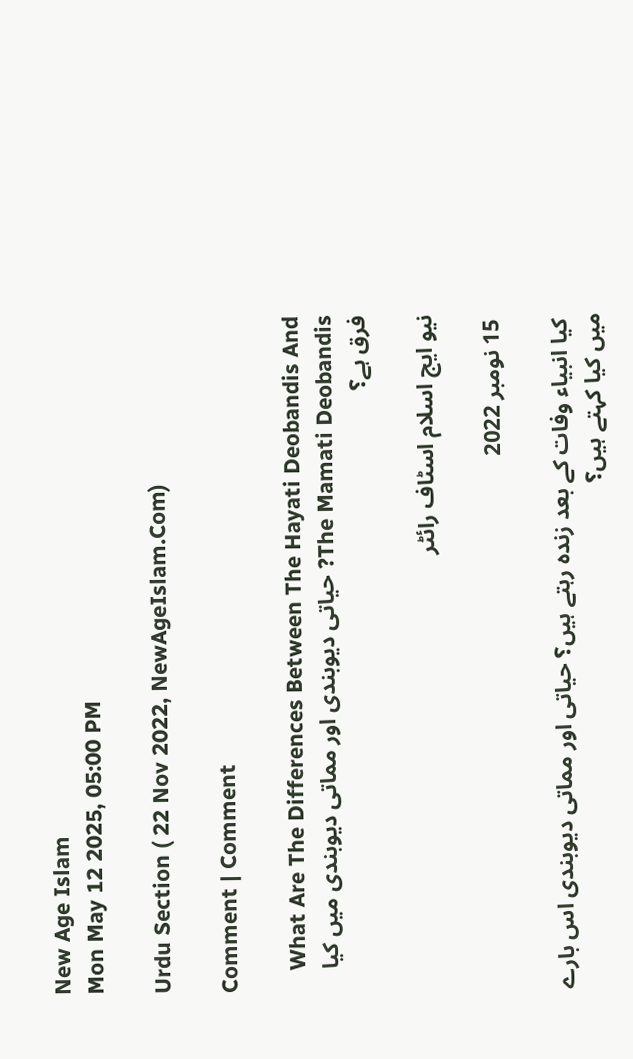New Age Islam
Mon May 12 2025, 05:00 PM

Urdu Section ( 22 Nov 2022, NewAgeIslam.Com)

Comment | Comment

What Are The Differences Between The Hayati Deobandis And The Mamati Deobandis? حیاتی دیوبندی اور مماتی دیوبندی میں کیا فرق ہے؟

نیو ایج اسلام اسٹاف رائٹر

 15 نومبر 2022

 کیا انبیاء وفات کے بعد زندہ رہتے ہیں؟ حیاتی اور مماتی دیوبندی اس بارے میں کیا کہتے ہیں؟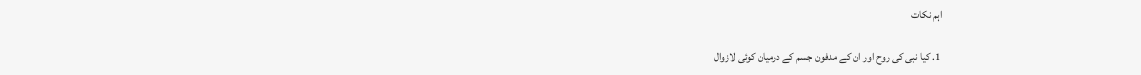اہم نکات

 1. کیا نبی کی روح اور ان کے مدفون جسم کے درمیان کوئی لازوال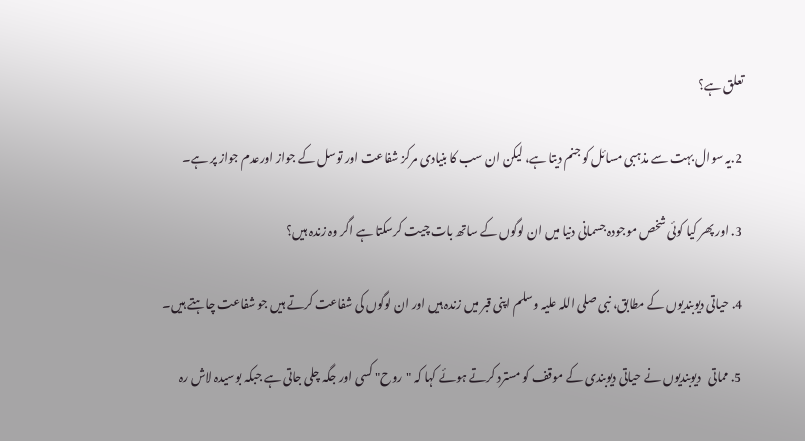تعلق ہے؟

 2.یہ سوال بہت سے مذہبی مسائل کو جنم دیتا ہے، لیکن ان سب کا بنیادی مرکز شفاعت اور توسل کے جواز اورعدم جواز پر ہے۔

 3. اور پھر کیا کوئی شخص موجودہ جسمانی دنیا میں ان لوگوں کے ساتھ بات چیت کرسکتا ہے اگر وہ زندہ ہیں؟

 4. حیاتی دیوبندیوں کے مطابق، نبی صلی اللہ علیہ وسلم اپنی قبر میں زندہ ہیں اور ان لوگوں کی شفاعت کرتے ہیں جو شفاعت چاہتے ہیں۔

 5. مماتی   دیوبندیوں نے حیاتی دیوبندی کے موقف کو مسترد کرتے ہوئے کہا کہ "روح" کسی اور جگہ چلی جاتی ہے جبکہ بوسیدہ لاش رہ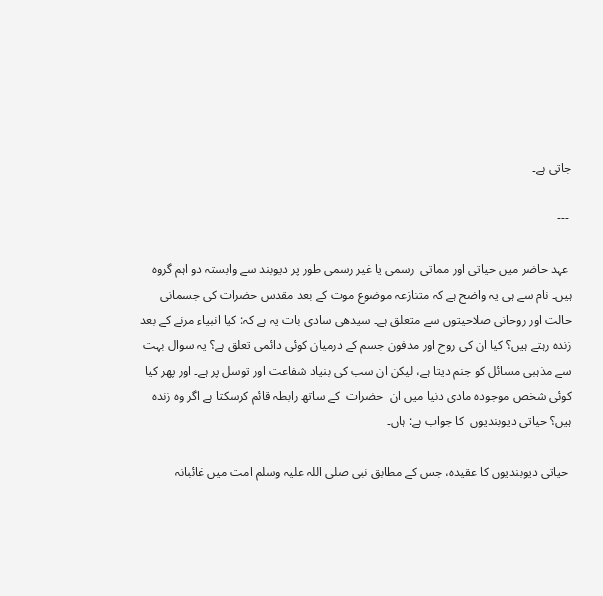جاتی ہے۔

 ---

 عہد حاضر میں حیاتی اور مماتی  رسمی یا غیر رسمی طور پر دیوبند سے وابستہ دو اہم گروہ ہیں۔ نام سے ہی یہ واضح ہے کہ متنازعہ موضوع موت کے بعد مقدس حضرات کی جسمانی حالت اور روحانی صلاحیتوں سے متعلق ہے۔ سیدھی سادی بات یہ ہے کہ: کیا انبیاء مرنے کے بعد زندہ رہتے ہیں؟ کیا ان کی روح اور مدفون جسم کے درمیان کوئی دائمی تعلق ہے؟ یہ سوال بہت سے مذہبی مسائل کو جنم دیتا ہے، لیکن ان سب کی بنیاد شفاعت اور توسل پر ہے۔ اور پھر کیا کوئی شخص موجودہ مادی دنیا میں ان  حضرات  کے ساتھ رابطہ قائم کرسکتا ہے اگر وہ زندہ ہیں؟ حیاتی دیوبندیوں  کا جواب ہے: ہاں۔

 حیاتی دیوبندیوں کا عقیدہ، جس کے مطابق نبی صلی اللہ علیہ وسلم امت میں غائبانہ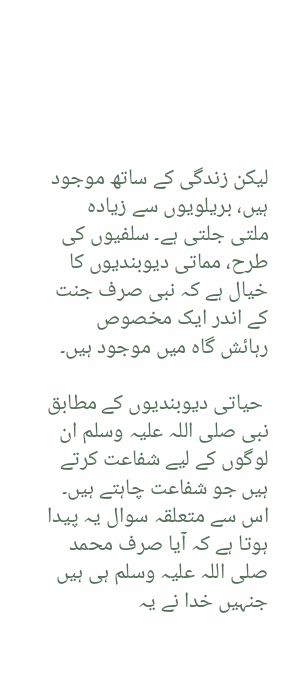لیکن زندگی کے ساتھ موجود ہیں، بریلویوں سے زیادہ ملتی جلتی ہے۔ سلفیوں کی طرح، مماتی دیوبندیوں کا خیال ہے کہ نبی صرف جنت کے اندر ایک مخصوص رہائش گاہ میں موجود ہیں۔

 حیاتی دیوبندیوں کے مطابق نبی صلی اللہ علیہ وسلم ان لوگوں کے لیے شفاعت کرتے ہیں جو شفاعت چاہتے ہیں۔ اس سے متعلقہ سوال یہ پیدا ہوتا ہے کہ آیا صرف محمد صلی اللہ علیہ وسلم ہی ہیں جنہیں خدا نے یہ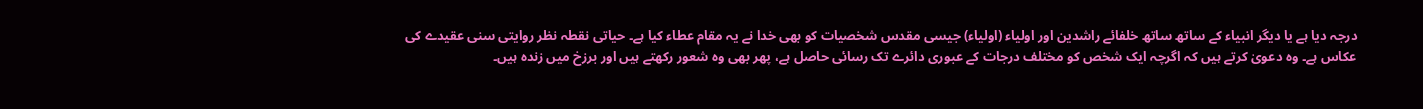درجہ دیا ہے یا دیگر انبیاء کے ساتھ ساتھ خلفائے راشدین اور اولیاء (اولیاء) جیسی مقدس شخصیات کو بھی خدا نے یہ مقام عطاء کیا ہے۔ حیاتی نقطہ نظر روایتی سنی عقیدے کی عکاس ہے۔ وہ دعویٰ کرتے ہیں کہ اگرچہ ایک شخص کو مختلف درجات کے عبوری دائرے تک رسائی حاصل ہے، پھر بھی وہ شعور رکھتے ہیں اور برزخ میں زندہ ہیں۔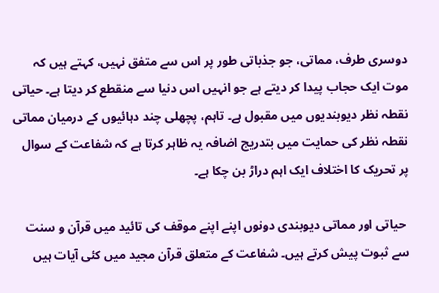دوسری طرف، مماتی، جو جذباتی طور پر اس سے متفق نہیں، کہتے ہیں کہ موت ایک حجاب پیدا کر دیتے ہے جو انہیں اس دنیا سے منقطع کر دیتا ہے۔ حیاتی نقطہ نظر دیوبندیوں میں مقبول ہے۔ تاہم، پچھلی چند دہائیوں کے درمیان مماتی نقطہ نظر کی حمایت میں بتدریج اضافہ یہ ظاہر کرتا ہے کہ شفاعت کے سوال پر تحریک کا اختلاف ایک اہم دراڑ بن چکا ہے۔

 حیاتی اور مماتی دیوبندی دونوں اپنے اپنے موقف کی تائید میں قرآن و سنت سے ثبوت پیش کرتے ہیں۔ شفاعت کے متعلق قرآن مجید میں کئی آیات ہیں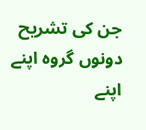جن کی تشریح دونوں گروہ اپنے اپنے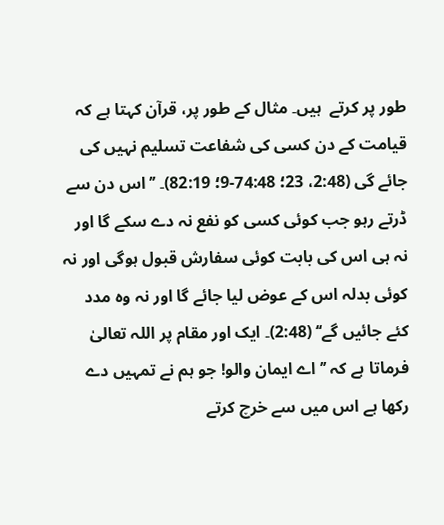طور پر کرتے  ہیں۔ مثال کے طور پر، قرآن کہتا ہے کہ قیامت کے دن کسی کی شفاعت تسلیم نہیں کی جائے گی (2:48، 23؛ 74:48-9؛ 82:19)۔ ’’اس دن سے ڈرتے رہو جب کوئی کسی کو نفع نہ دے سکے گا اور نہ ہی اس کی بابت کوئی سفارش قبول ہوگی اور نہ کوئی بدلہ اس کے عوض لیا جائے گا اور نہ وه مدد کئے جائیں گے‘‘ (2:48)۔ ایک اور مقام پر اللہ تعالیٰ فرماتا ہے کہ ’’اے ایمان والو! جو ہم نے تمہیں دے رکھا ہے اس میں سے خرچ کرتے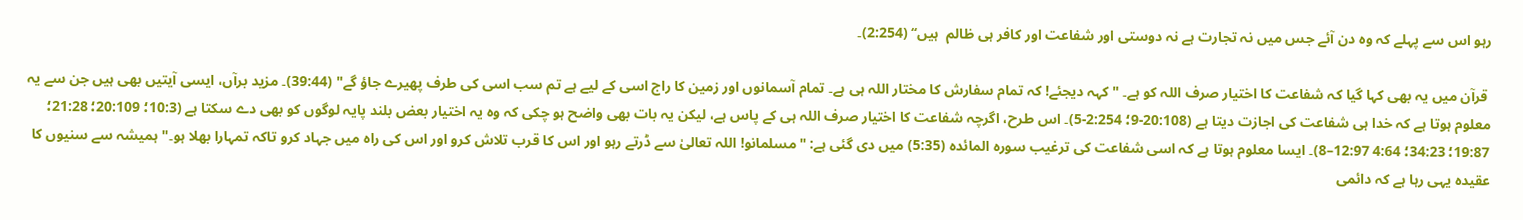رہو اس سے پہلے کہ وه دن آئے جس میں نہ تجارت ہے نہ دوستی اور شفاعت اور کافر ہی ظالم  ہیں‘‘ (2:254)۔

 قرآن میں یہ بھی کہا گیا کہ شفاعت کا اختیار صرف اللہ کو ہے۔ "کہہ دیجئے! کہ تمام سفارش کا مختار اللہ ہی ہے۔ تمام آسمانوں اور زمین کا راج اسی کے لیے ہے تم سب اسی کی طرف پھیرے جاؤ گے" (39:44)۔ مزید برآں، ایسی آیتیں بھی ہیں جن سے یہ معلوم ہوتا ہے کہ خدا ہی شفاعت کی اجازت دیتا ہے (20:108-9؛ 2:254-5)۔ اس طرح، اگرچہ شفاعت کا اختیار صرف اللہ ہی کے پاس ہے، لیکن یہ بات بھی واضح ہو چکی کہ وہ یہ اختیار بعض بلند پایہ لوگوں کو بھی دے سکتا ہے (10:3؛ 20:109؛ 21:28؛ 19:87؛ 34:23؛ 4:64 12:97–8)۔ ایسا معلوم ہوتا ہے کہ اسی شفاعت کی ترغیب سورہ المائدہ (5:35) میں دی گئی ہے: "مسلمانو! اللہ تعالیٰ سے ڈرتے رہو اور اس کا قرب تلاش کرو اور اس کی راه میں جہاد کرو تاکہ تمہارا بھلا ہو۔" ہمیشہ سے سنیوں کا عقیدہ یہی رہا ہے کہ دائمی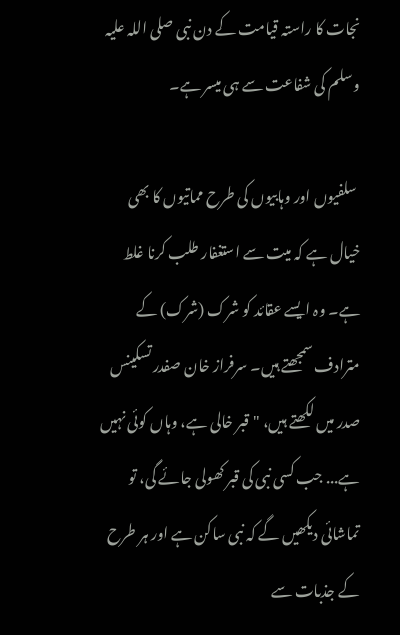نجات کا راستہ قیامت کے دن نبی صلی اللہ علیہ وسلم کی شفاعت سے ہی میسر ہے۔

 سلفیوں اور وہابیوں کی طرح مماتیوں کا بھی خیال ہے کہ میت سے استغفار طلب کرنا غلط ہے۔ وہ ایسے عقائد کو شرک (شرک) کے مترادف سمجھتے ہیں۔ سرفراز خان صفدر تسکینس صدر میں لکھتے ہیں، "قبر خالی ہے، وہاں کوئی نہیں ہے... جب کسی نبی کی قبر کھولی جائے گی، تو تماشائی دیکھیں گے کہ نبی ساکن ہے اور ہر طرح کے جذبات سے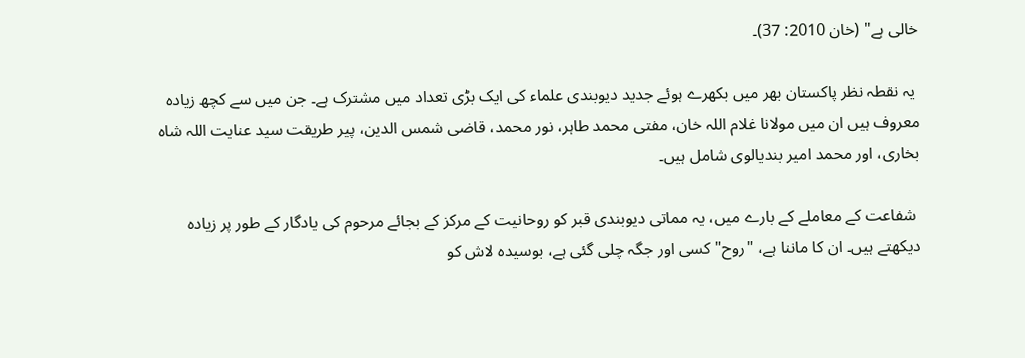خالی ہے" (خان 2010: 37)۔

 یہ نقطہ نظر پاکستان بھر میں بکھرے ہوئے جدید دیوبندی علماء کی ایک بڑی تعداد میں مشترک ہے۔ جن میں سے کچھ زیادہ معروف ہیں ان میں مولانا غلام اللہ خان، مفتی محمد طاہر، نور محمد، قاضی شمس الدین، پیر طریقت سید عنایت اللہ شاہ بخاری، اور محمد امیر بندیالوی شامل ہیں۔

 شفاعت کے معاملے کے بارے میں، یہ مماتی دیوبندی قبر کو روحانیت کے مرکز کے بجائے مرحوم کی یادگار کے طور پر زیادہ دیکھتے ہیں۔ ان کا ماننا ہے، "روح" کسی اور جگہ چلی گئی ہے، بوسیدہ لاش کو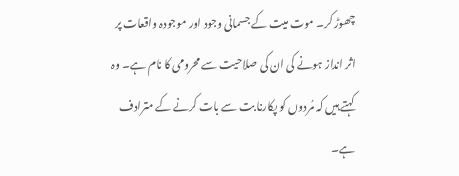چھوڑ کر۔ موت میت کے جسمانی وجود اور موجودہ واقعات پر اثر انداز ہونے کی ان کی صلاحیت سے محرومی کا نام ہے۔ وہ کہتے ہیں کہ مُردوں کو پکارنا بت سے بات کرنے کے مترادف ہے۔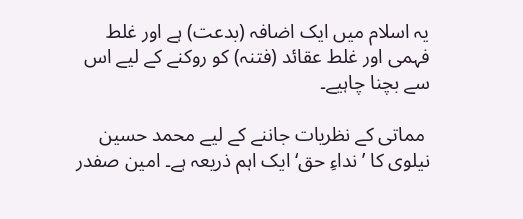یہ اسلام میں ایک اضافہ (بدعت) ہے اور غلط فہمی اور غلط عقائد (فتنہ) کو روکنے کے لیے اس سے بچنا چاہیے۔

 مماتی کے نظریات جاننے کے لیے محمد حسین نیلوی کا ’نداءِ حق‘ ایک اہم ذریعہ ہے۔ امین صفدر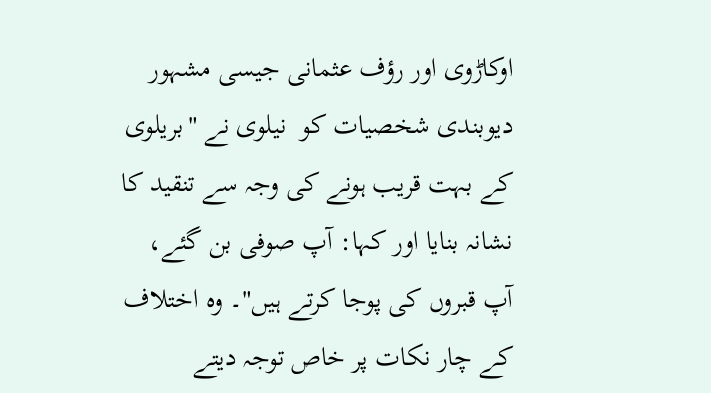اوکاڑوی اور رؤف عثمانی جیسی مشہور دیوبندی شخصیات کو  نیلوی نے "بریلوی کے بہت قریب ہونے کی وجہ سے تنقید کا نشانہ بنایا اور کہا: آپ صوفی بن گئے، آپ قبروں کی پوجا کرتے ہیں"۔ وہ اختلاف کے چار نکات پر خاص توجہ دیتے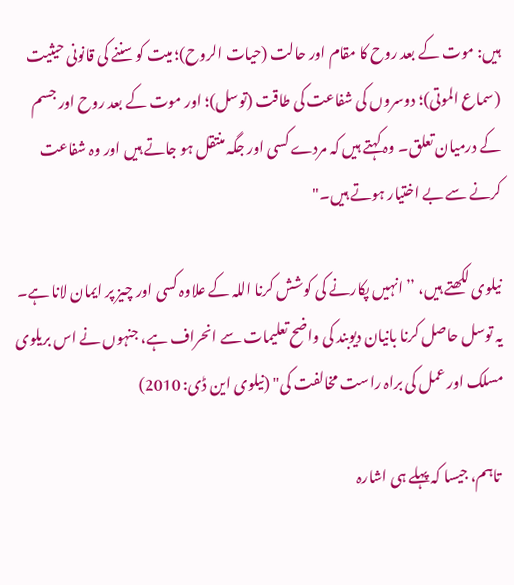ہیں: موت کے بعد روح کا مقام اور حالت (حیات الروح)؛ میت کو سننے کی قانونی حیثیت (سماع الموتی)؛ دوسروں کی شفاعت کی طاقت (توسل)؛ اور موت کے بعد روح اور جسم کے درمیان تعلق۔ وہ کہتے ہیں کہ مردے کسی اور جگہ منتقل ہو جاتے ہیں اور وہ شفاعت کرنے سے بے اختیار ہوتے ہیں۔"

نیلوی لکھتے ہیں، ’’انہیں پکارنے کی کوشش کرنا اللہ کے علاوہ کسی اور چیز پر ایمان لانا ہے۔ یہ توسل حاصل کرنا بانیان دیوبند کی واضح تعلیمات سے انحراف ہے، جنہوں نے اس بریلوی مسلک اور عمل کی براہ راست مخالفت کی" (نیلوی این ڈی: 2010)

 تاہم، جیسا کہ پہلے ہی اشارہ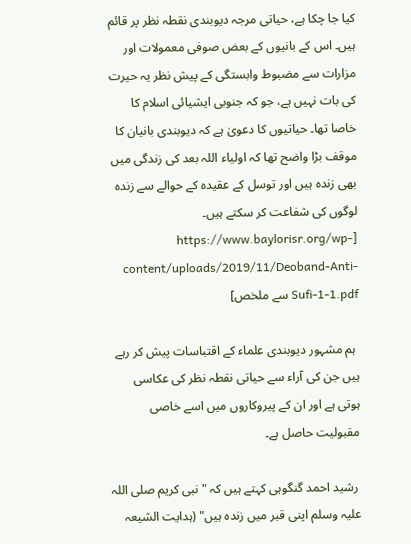کیا جا چکا ہے، حیاتی مرجہ دیوبندی نقطہ نظر پر قائم ہیں۔ اس کے بانیوں کے بعض صوفی معمولات اور مزارات سے مضبوط وابستگی کے پیش نظر یہ حیرت کی بات نہیں ہے، جو کہ جنوبی ایشیائی اسلام کا خاصا تھا۔ حیاتیوں کا دعویٰ ہے کہ دیوبندی بانیان کا موقف بڑا واضح تھا کہ اولیاء اللہ بعد کی زندگی میں بھی زندہ ہیں اور توسل کے عقیدہ کے حوالے سے زندہ لوگوں کی شفاعت کر سکتے ہیں۔ [https://www.baylorisr.org/wp-content/uploads/2019/11/Deoband-Anti-Sufi-1-1.pdf سے ملخص]

 ہم مشہور دیوبندی علماء کے اقتباسات پیش کر رہے ہیں جن کی آراء سے حیاتی نقطہ نظر کی عکاسی ہوتی ہے اور ان کے پیروکاروں میں اسے خاصی مقبولیت حاصل ہے۔

 رشید احمد گنگوہی کہتے ہیں کہ "نبی کریم صلی اللہ علیہ وسلم اپنی قبر میں زندہ ہیں" (ہدایت الشیعہ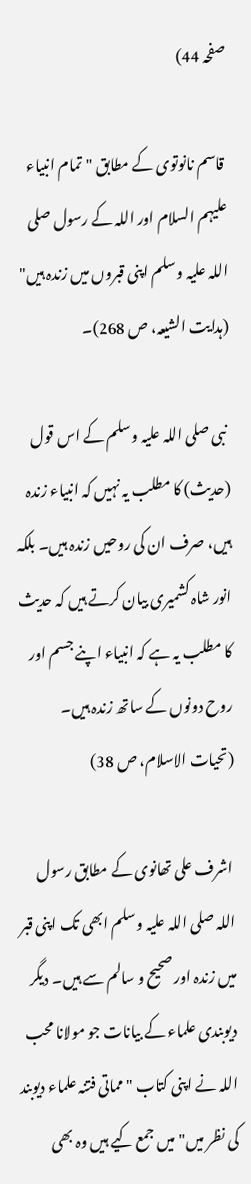صفحہ 44)

 قاسم نانوتوی کے مطابق "تمام انبیاء علیہم السلام اور اللہ کے رسول صلی اللہ علیہ وسلم اپنی قبروں میں زندہ ہیں" (ہدایت الشیعہ، ص 268)۔

 نبی صلی اللہ علیہ وسلم کے اس قول (حدیث) کا مطلب یہ نہیں کہ انبیاء زندہ ہیں، صرف ان کی روحیں زندہ ہیں۔ بلکہ انور شاہ کشمیری بیان کرتے ہیں کہ حدیث کا مطلب یہ ہے کہ انبیاء اپنے جسم اور روح دونوں کے ساتھ زندہ ہیں۔ (تحیات الاسلام، ص 38)

 اشرف علی تھانوی کے مطابق رسول اللہ صلی اللہ علیہ وسلم ابھی تک اپنی قبر میں زندہ اور صحیح و سالم سے ہیں۔ دیگر دیوبندی علماء کے بیانات جو مولانا محب اللہ نے اپنی کتاب "مماتی فتنہ علماء دیوبند کی نظر میں" میں جمع کیے ہیں وہ بھی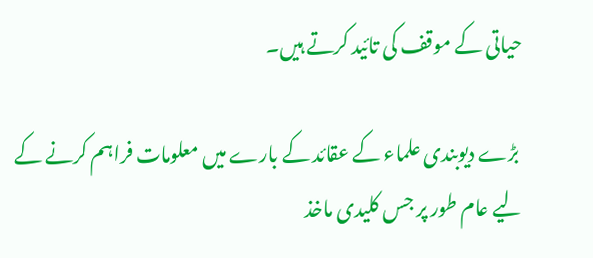حیاتی کے موقف کی تائید کرتے ہیں۔

 بڑے دیوبندی علماء کے عقائد کے بارے میں معلومات فراہم کرنے کے لیے عام طور پر جس کلیدی ماخذ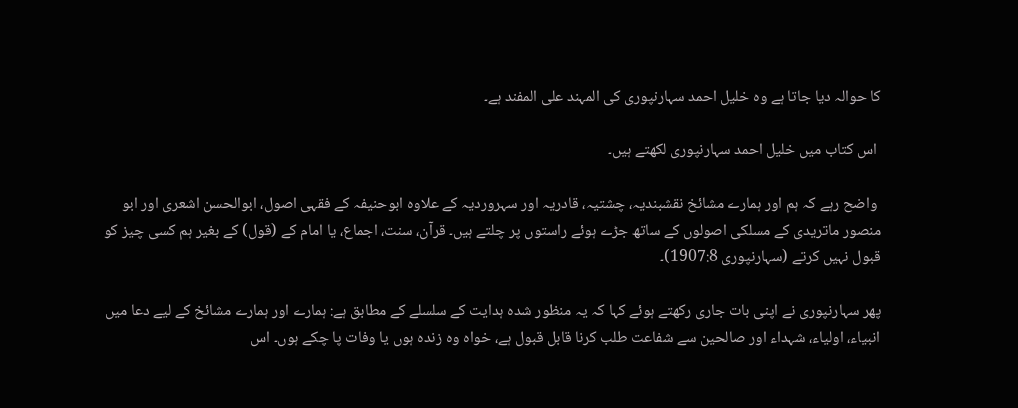کا حوالہ دیا جاتا ہے وہ خلیل احمد سہارنپوری کی المہند علی المفند ہے۔

 اس کتاب میں خلیل احمد سہارنپوری لکھتے ہیں۔

 واضح رہے کہ ہم اور ہمارے مشائخ نقشبندیہ، چشتیہ، قادریہ اور سہروردیہ کے علاوہ ابوحنیفہ کے فقہی اصول، ابوالحسن اشعری اور ابو منصور ماتریدی کے مسلکی اصولوں کے ساتھ جڑے ہوئے راستوں پر چلتے ہیں۔ قرآن، سنت، اجماع، یا امام کے (قول) کے بغیر ہم کسی چیز کو قبول نہیں کرتے (سہارنپوری 1907:8)۔

پھر سہارنپوری نے اپنی بات جاری رکھتے ہوئے کہا کہ یہ منظور شدہ ہدایت کے سلسلے کے مطابق ہے: ہمارے اور ہمارے مشائخ کے لیے دعا میں انبیاء، اولیاء، شہداء اور صالحین سے شفاعت طلب کرنا قابل قبول ہے، خواہ وہ زندہ ہوں یا وفات پا چکے ہوں۔ اس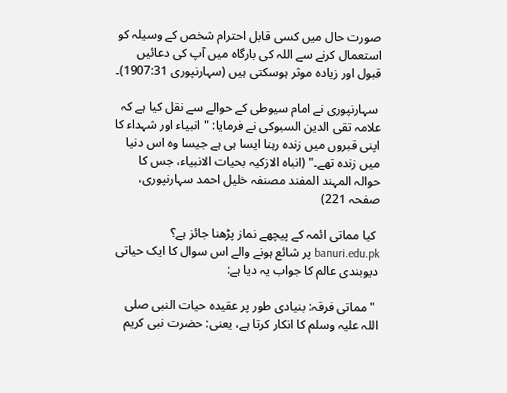صورت حال میں کسی قابل احترام شخص کے وسیلہ کو استعمال کرنے سے اللہ کی بارگاہ میں آپ کی دعائیں قبول اور زیادہ موثر ہوسکتی ہیں (سہارنپوری 1907:31)۔

 سہارنپوری نے امام سیوطی کے حوالے سے نقل کیا ہے کہ علامہ تقی الدین السبوکی نے فرمایا: "انبیاء اور شہداء کا اپنی قبروں میں زندہ رہنا ایسا ہی ہے جیسا وہ اس دنیا میں زندہ تھے۔" (انباہ الازکیہ بحیات الانبیاء، جس کا حوالہ المہند المفند مصنفہ خلیل احمد سہارنپوری، صفحہ 221)

 کیا مماتی ائمہ کے پیچھے نماز پڑھنا جائز ہے؟ banuri.edu.pk پر شائع ہونے والے اس سوال کا ایک حیاتی دیوبندی عالم کا جواب یہ دیا ہے:

 "مماتی فرقہ: بنیادی طور پر عقیدہ حیات النبی صلی اللہ علیہ وسلم کا انکار کرتا ہے، یعنی: حضرت نبی کریم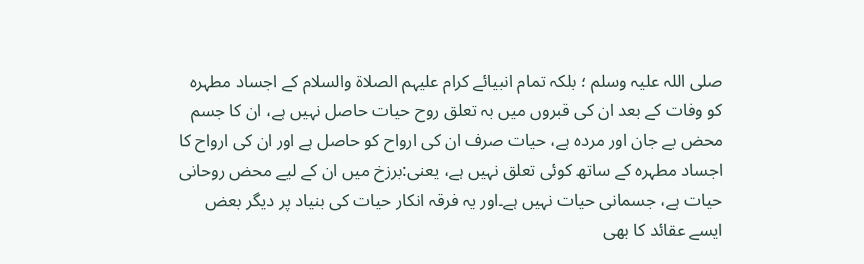صلی اللہ علیہ وسلم ؛ بلکہ تمام انبیائے کرام علیہم الصلاة والسلام کے اجساد مطہرہ کو وفات کے بعد ان کی قبروں میں بہ تعلق روح حیات حاصل نہیں ہے، ان کا جسم محض بے جان اور مردہ ہے، حیات صرف ان کی ارواح کو حاصل ہے اور ان کی ارواح کا اجساد مطہرہ کے ساتھ کوئی تعلق نہیں ہے، یعنی:برزخ میں ان کے لیے محض روحانی حیات ہے، جسمانی حیات نہیں ہے۔اور یہ فرقہ انکار حیات کی بنیاد پر دیگر بعض ایسے عقائد کا بھی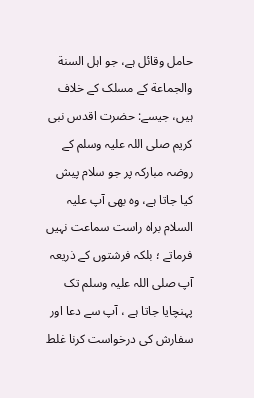حامل وقائل ہے، جو اہل السنة والجماعة کے مسلک کے خلاف ہیں، جیسے: حضرت اقدس نبی کریم صلی اللہ علیہ وسلم کے روضہ مبارکہ پر جو سلام پیش کیا جاتا ہے، وہ بھی آپ علیہ السلام براہ راست سماعت نہیں فرماتے ؛ بلکہ فرشتوں کے ذریعہ آپ صلی اللہ علیہ وسلم تک پہنچایا جاتا ہے ، آپ سے دعا اور سفارش کی درخواست کرنا غلط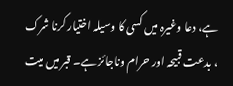ہے، دعا وغیرہ میں کسی کا وسیلہ اختیار کرنا شرک ، بدعت قبیحہ اور حرام وناجائز ہے۔ قبر میں میت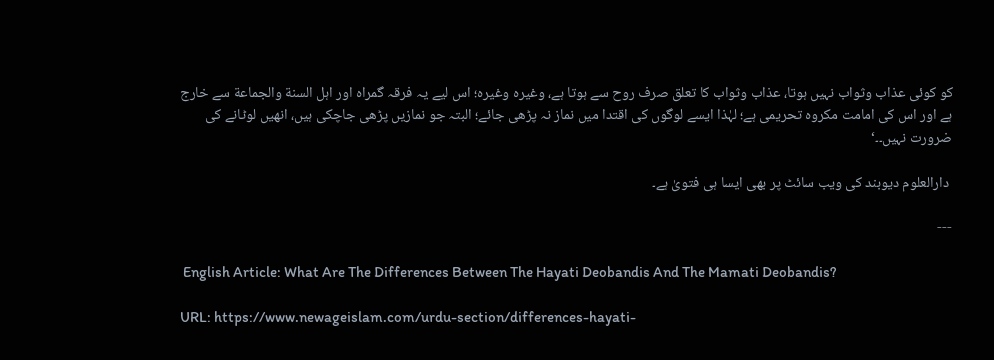کو کوئی عذاب وثواب نہیں ہوتا، عذاب وثواب کا تعلق صرف روح سے ہوتا ہے، وغیرہ وغیرہ؛ اس لیے یہ فرقہ گمراہ اور اہل السنة والجماعة سے خارج ہے اور اس کی امامت مکروہ تحریمی ہے؛ لہٰذا ایسے لوگوں کی اقتدا میں نماز نہ پڑھی جائے؛ البتہ جو نمازیں پڑھی جاچکی ہیں، انھیں لوٹانے کی ضرورت نہیں۔۔‘

 دارالعلوم دیوبند کی ویب سائٹ پر بھی ایسا ہی فتویٰ ہے۔

---

 English Article: What Are The Differences Between The Hayati Deobandis And The Mamati Deobandis?

URL: https://www.newageislam.com/urdu-section/differences-hayati-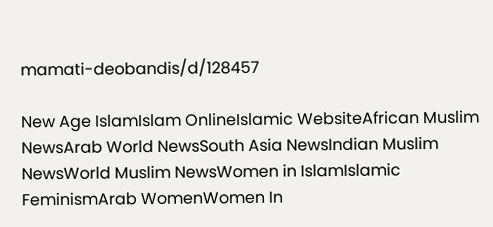mamati-deobandis/d/128457

New Age IslamIslam OnlineIslamic WebsiteAfrican Muslim NewsArab World NewsSouth Asia NewsIndian Muslim NewsWorld Muslim NewsWomen in IslamIslamic FeminismArab WomenWomen In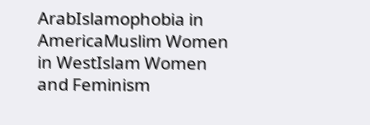ArabIslamophobia in AmericaMuslim Women in WestIslam Women and Feminism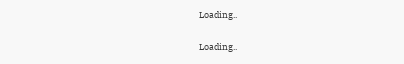Loading..

Loading..